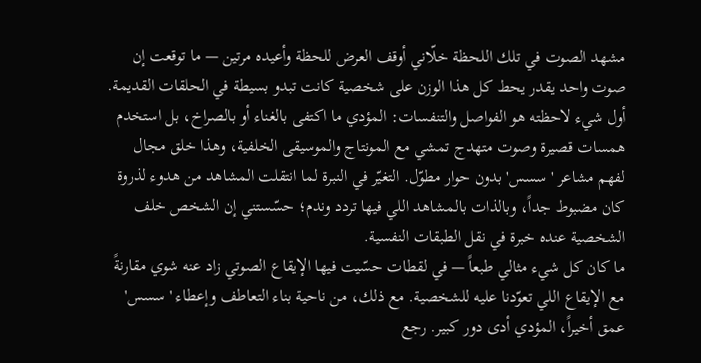مشهد الصوت في تلك اللحظة خلّاني أوقف العرض للحظة وأعيده مرتين — ما توقعت إن صوت واحد يقدر يحط كل هذا الوزن على شخصية كانت تبدو بسيطة في الحلقات القديمة.
أول شيء لاحظته هو الفواصل والتنفسات: المؤدي ما اكتفى بالغناء أو بالصراخ، بل استخدم همسات قصيرة وصوت متهدج تمشي مع المونتاج والموسيقى الخلفية، وهذا خلق مجال لفهم مشاعر 'سسس' بدون حوار مطوّل. التغيّر في النبرة لما انتقلت المشاهد من هدوء لذروة كان مضبوط جداً، وبالذات بالمشاهد اللي فيها تردد وندم؛ حسّستني إن الشخص خلف الشخصية عنده خبرة في نقل الطبقات النفسية.
ما كان كل شيء مثالي طبعاً — في لقطات حسّيت فيها الإيقاع الصوتي زاد عنه شوي مقارنةً مع الإيقاع اللي تعوّدنا عليه للشخصية. مع ذلك، من ناحية بناء التعاطف وإعطاء 'سسس' عمق أخيراً، المؤدي أدى دور كبير. رجع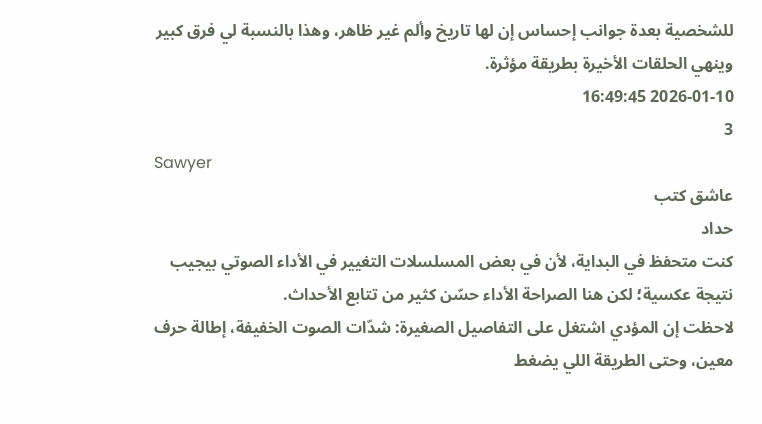للشخصية بعدة جوانب إحساس إن لها تاريخ وألم غير ظاهر، وهذا بالنسبة لي فرق كبير وينهي الحلقات الأخيرة بطريقة مؤثرة.
2026-01-10 16:49:45
3
Sawyer
عاشق كتب
حداد
كنت متحفظ في البداية، لأن في بعض المسلسلات التغيير في الأداء الصوتي بيجيب نتيجة عكسية؛ لكن هنا الصراحة الأداء حسّن كثير من تتابع الأحداث.
لاحظت إن المؤدي اشتغل على التفاصيل الصغيرة: شدّات الصوت الخفيفة، إطالة حرف معين، وحتى الطريقة اللي يضغط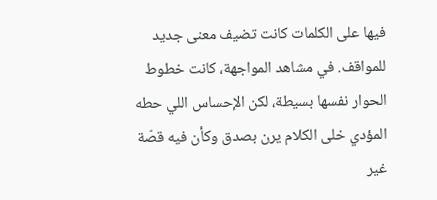فيها على الكلمات كانت تضيف معنى جديد للمواقف. في مشاهد المواجهة، كانت خطوط الحوار نفسها بسيطة، لكن الإحساس اللي حطه المؤدي خلى الكلام يرن بصدق وكأن فيه قصّة غير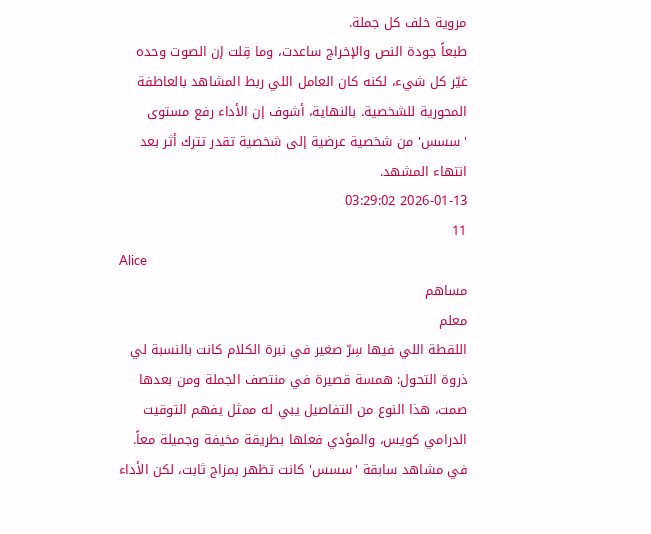مروية خلف كل جملة.
طبعاً جودة النص والإخراج ساعدت، وما قِلت إن الصوت وحده غيّر كل شيء، لكنه كان العامل اللي ربط المشاهد بالعاطفة المحورية للشخصية. بالنهاية، أشوف إن الأداء رفع مستوى 'سسس' من شخصية عرضية إلى شخصية تقدر تترك أثر بعد انتهاء المشهد.
2026-01-13 03:29:02
11
Alice
مساهم
معلم
اللقطة اللي فيها سِرّ صغير في نبرة الكلام كانت بالنسبة لي ذروة التحول: همسة قصيرة في منتصف الجملة ومن بعدها صمت، هذا النوع من التفاصيل يبي له ممثل يفهم التوقيت الدرامي كويس، والمؤدي فعلها بطريقة مخيفة وجميلة معاً.
في مشاهد سابقة 'سسس' كانت تظهر بمزاج ثابت، لكن الأداء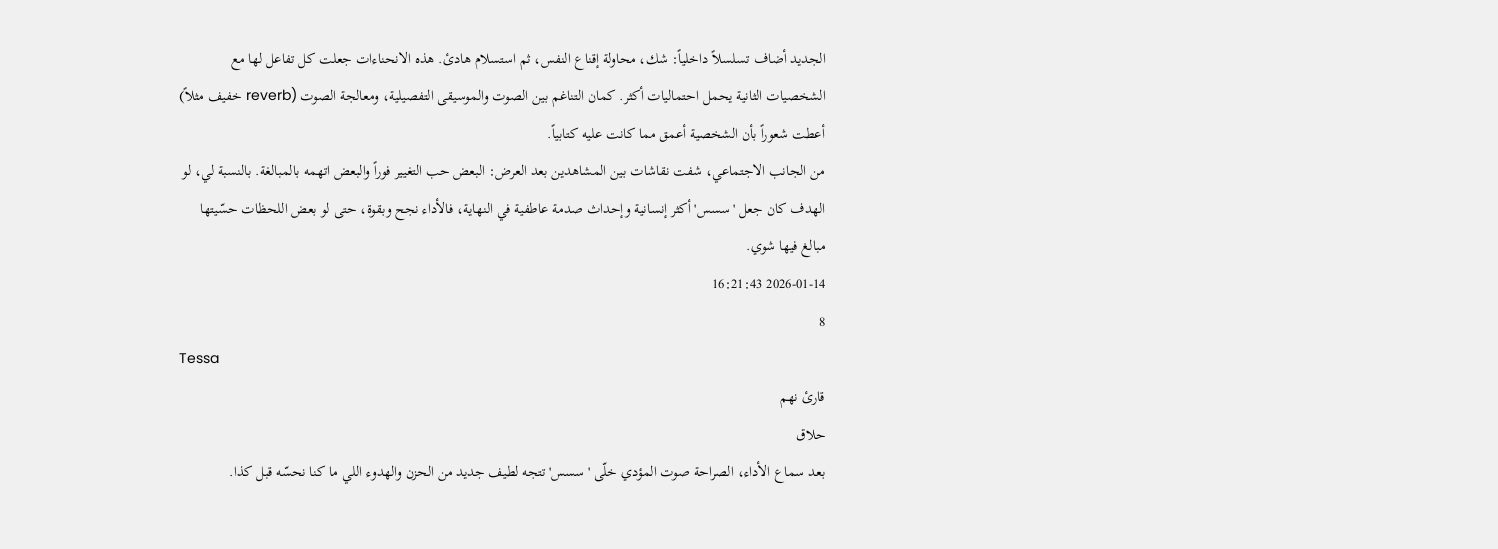الجديد أضاف تسلسلاً داخلياً: شك، محاولة إقناع النفس، ثم استسلام هادئ. هذه الانحناءات جعلت كل تفاعل لها مع الشخصيات الثانية يحمل احتماليات أكثر. كمان التناغم بين الصوت والموسيقى التفصيلية، ومعالجة الصوت (reverb خفيف مثلاً) أعطت شعوراً بأن الشخصية أعمق مما كانت عليه كتابياً.
من الجانب الاجتماعي، شفت نقاشات بين المشاهدين بعد العرض: البعض حب التغيير فوراً والبعض اتهمه بالمبالغة. بالنسبة لي، لو الهدف كان جعل 'سسس' أكثر إنسانية وإحداث صدمة عاطفية في النهاية، فالأداء نجح وبقوة، حتى لو بعض اللحظات حسّيتها مبالغ فيها شوي.
2026-01-14 16:21:43
8
Tessa
قارئ نهم
حلاق
بعد سماع الأداء، الصراحة صوت المؤدي خلّى 'سسس' تتجه لطيف جديد من الحزن والهدوء اللي ما كنا نحسّه قبل كذا.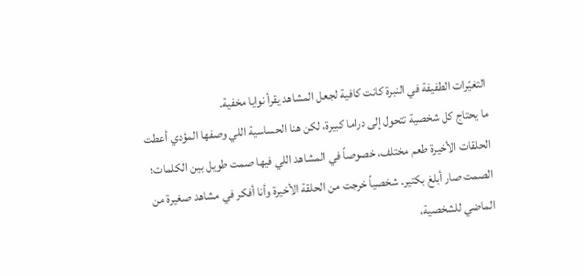التغيّرات الطفيفة في النبرة كانت كافية لجعل المشاهد يقرأ نوايا مخفية.
ما يحتاج كل شخصية تتحول إلى دراما كبيرة، لكن هنا الحساسية اللي وصفها المؤدي أعطت الحلقات الأخيرة طعم مختلف، خصوصاً في المشاهد اللي فيها صمت طويل بين الكلمات؛ الصمت صار أبلغ بكتير. شخصياً خرجت من الحلقة الأخيرة وأنا أفكر في مشاهد صغيرة من الماضي للشخصية،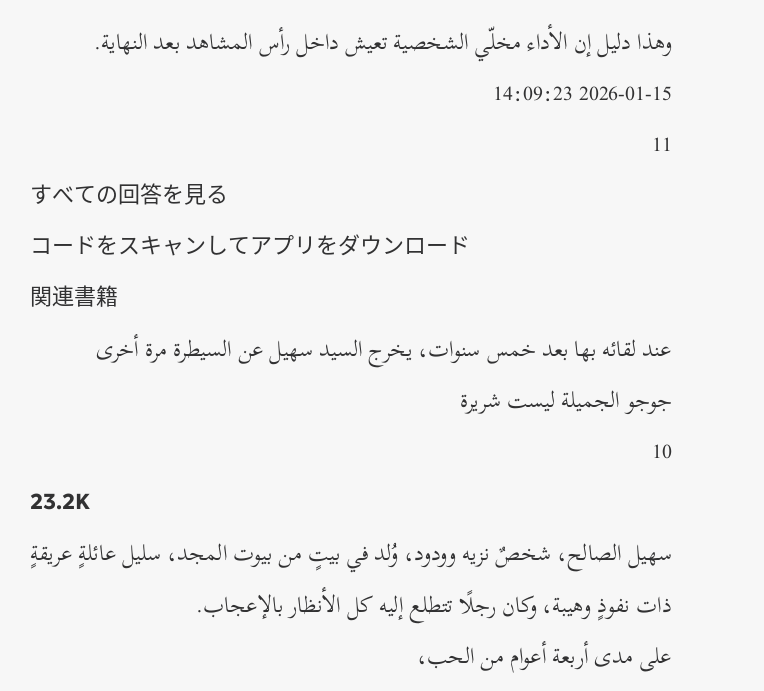وهذا دليل إن الأداء مخلّي الشخصية تعيش داخل رأس المشاهد بعد النهاية.
2026-01-15 14:09:23
11
すべての回答を見る
コードをスキャンしてアプリをダウンロード
関連書籍
عند لقائه بها بعد خمس سنوات، يخرج السيد سهيل عن السيطرة مرة أخرى
جوجو الجميلة ليست شريرة
10
23.2K
سهيل الصالح، شخصٌ نزيه وودود، وُلد في بيتٍ من بيوت المجد، سليل عائلةٍ عريقةٍ ذات نفوذٍ وهيبة، وكان رجلًا تتطلع إليه كل الأنظار بالإعجاب.
على مدى أربعة أعوام من الحب،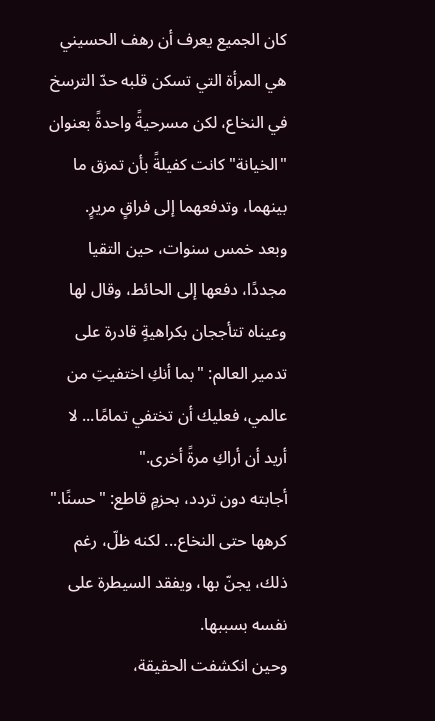كان الجميع يعرف أن رهف الحسيني هي المرأة التي تسكن قلبه حدّ الترسخ في النخاع، لكن مسرحيةً واحدةً بعنوان "الخيانة" كانت كفيلةً بأن تمزق ما بينهما، وتدفعهما إلى فراقٍ مريرٍ.
وبعد خمس سنوات، حين التقيا مجددًا، دفعها إلى الحائط، وقال لها وعيناه تتأججان بكراهيةٍ قادرة على تدمير العالم: "بما أنكِ اختفيتِ من عالمي، فعليك أن تختفي تمامًا... لا أريد أن أراكِ مرةً أخرى."
أجابته دون تردد، بحزمٍ قاطع: "حسنًا."
كرهها حتى النخاع... لكنه ظلّ، رغم ذلك، يجنّ بها، ويفقد السيطرة على نفسه بسببها.
وحين انكشفت الحقيقة،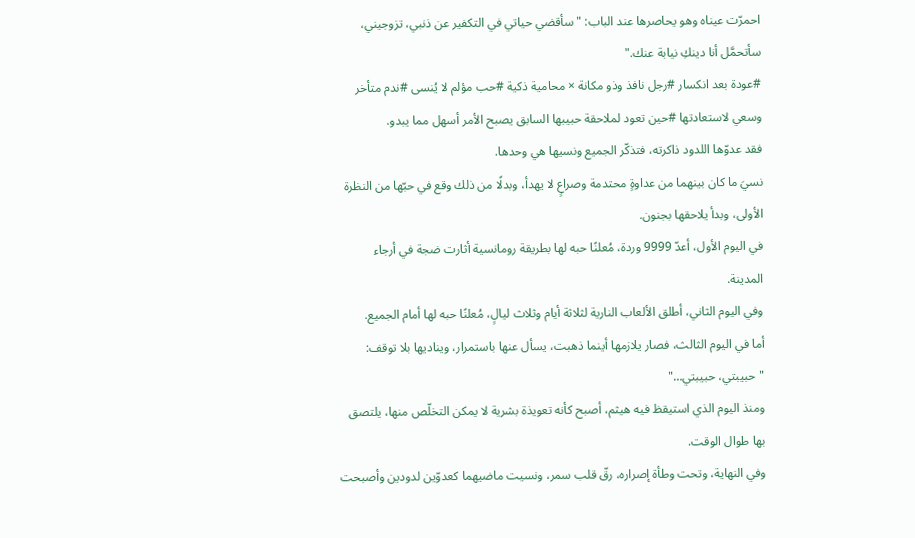احمرّت عيناه وهو يحاصرها عند الباب: "سأقضي حياتي في التكفير عن ذنبي، تزوجيني، سأتحمَّل أنا دينكِ نيابة عنك."
#عودة بعد انكسار #رجل نافذ وذو مكانة × محامية ذكية #حب مؤلم لا يُنسى #ندم متأخر وسعي لاستعادتها #حين تعود لملاحقة حبيبها السابق يصبح الأمر أسهل مما يبدو.
فقد عدوّها اللدود ذاكرته، فتذكّر الجميع ونسيها هي وحدها.
نسيَ ما كان بينهما من عداوةٍ محتدمة وصراعٍ لا يهدأ، وبدلًا من ذلك وقع في حبّها من النظرة الأولى، وبدأ يلاحقها بجنون.
في اليوم الأول، أعدّ 9999 وردة، مُعلنًا حبه لها بطريقة رومانسية أثارت ضجة في أرجاء المدينة.
وفي اليوم الثاني، أطلق الألعاب النارية لثلاثة أيام وثلاث ليالٍ، مُعلنًا حبه لها أمام الجميع.
أما في اليوم الثالث، فصار يلازمها أينما ذهبت، يسأل عنها باستمرار، ويناديها بلا توقف: "حبيبتي، حبيبتي…"
ومنذ اليوم الذي استيقظ فيه هيثم، أصبح كأنه تعويذة بشرية لا يمكن التخلّص منها، يلتصق بها طوال الوقت.
وفي النهاية، وتحت وطأة إصراره، رقّ قلب سمر، ونسيت ماضيهما كعدوّين لدودين وأصبحت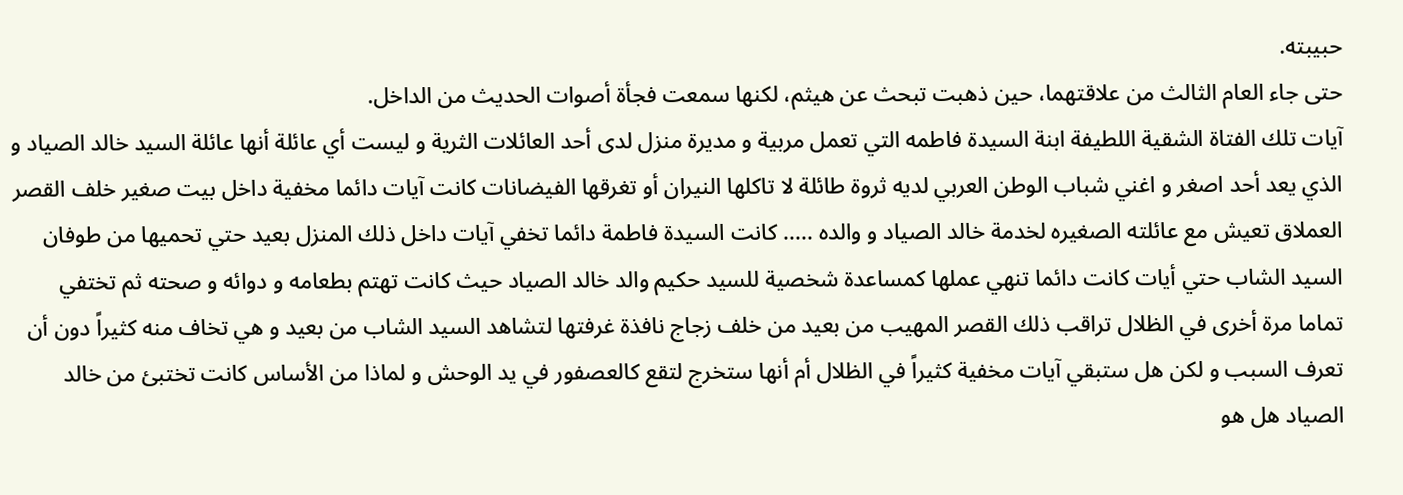حبيبته.
حتى جاء العام الثالث من علاقتهما، حين ذهبت تبحث عن هيثم، لكنها سمعت فجأة أصوات الحديث من الداخل.
آيات تلك الفتاة الشقية اللطيفة ابنة السيدة فاطمه التي تعمل مربية و مديرة منزل لدى أحد العائلات الثرية و ليست أي عائلة أنها عائلة السيد خالد الصياد و الذي يعد أحد اصغر و اغني شباب الوطن العربي لديه ثروة طائلة لا تاكلها النيران أو تغرقها الفيضانات كانت آيات دائما مخفية داخل بيت صغير خلف القصر العملاق تعيش مع عائلته الصغيره لخدمة خالد الصياد و والده ..... كانت السيدة فاطمة دائما تخفي آيات داخل ذلك المنزل بعيد حتي تحميها من طوفان السيد الشاب حتي أيات كانت دائما تنهي عملها كمساعدة شخصية للسيد حكيم والد خالد الصياد حيث كانت تهتم بطعامه و دوائه و صحته ثم تختفي تماما مرة أخرى في الظلال تراقب ذلك القصر المهيب من بعيد من خلف زجاج نافذة غرفتها لتشاهد السيد الشاب من بعيد و هي تخاف منه كثيراً دون أن تعرف السبب و لكن هل ستبقي آيات مخفية كثيراً في الظلال أم أنها ستخرج لتقع كالعصفور في يد الوحش و لماذا من الأساس كانت تختبئ من خالد الصياد هل هو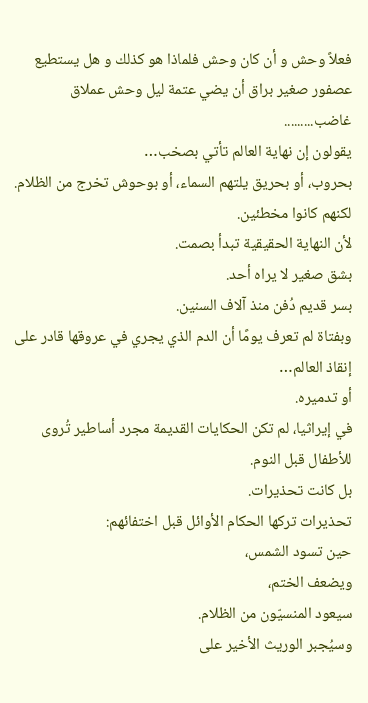فعلاً وحش و أن كان وحش فلماذا هو كذلك و هل يستطيع عصفور صغير براق أن يضي عتمة ليل وحش عملاق غاضب.........
يقولون إن نهاية العالم تأتي بصخب…
بحروب، أو بحريق يلتهم السماء، أو بوحوش تخرج من الظلام.
لكنهم كانوا مخطئين.
لأن النهاية الحقيقية تبدأ بصمت.
بشق صغير لا يراه أحد.
بسر قديم دُفن منذ آلاف السنين.
وبفتاة لم تعرف يومًا أن الدم الذي يجري في عروقها قادر على إنقاذ العالم…
أو تدميره.
في إيراثيا، لم تكن الحكايات القديمة مجرد أساطير تُروى للأطفال قبل النوم.
بل كانت تحذيرات.
تحذيرات تركها الحكام الأوائل قبل اختفائهم:
حين تسود الشمس،
ويضعف الختم،
سيعود المنسيّون من الظلام.
وسيُجبر الوريث الأخير على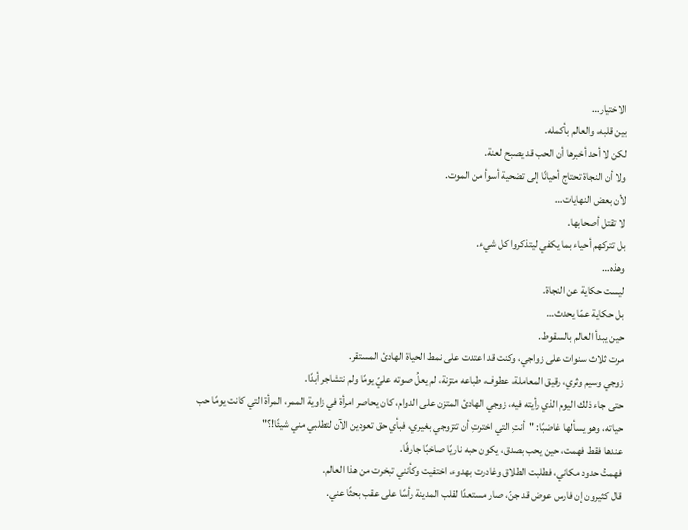الاختيار…
بين قلبه، والعالم بأكمله.
لكن لا أحد أخبرها أن الحب قد يصبح لعنة.
ولا أن النجاة تحتاج أحيانًا إلى تضحية أسوأ من الموت.
لأن بعض النهايات…
لا تقتل أصحابها.
بل تتركهم أحياء بما يكفي ليتذكروا كل شيء.
وهذه…
ليست حكاية عن النجاة.
بل حكاية عمّا يحدث…
حين يبدأ العالم بالسقوط.
مرت ثلاث سنوات على زواجي، وكنت قد اعتدت على نمط الحياة الهادئ المستقر.
زوجي وسيم وثري، رقيق المعاملة، عطوف، طباعه متزنة، لم يعلُ صوته عليّ يومًا ولم نتشاجر أبدًا.
حتى جاء ذلك اليوم الذي رأيته فيه، زوجي الهادئ المتزن على الدوام، كان يحاصر امرأة في زاوية الممر، المرأة التي كانت يومًا حب حياته، وهو يسألها غاضبًا: "أنتِ التي اخترتِ أن تتزوجي بغيري، فبأي حق تعودين الآن لتطلبي مني شيئًا!؟"
عندها فقط فهمت، حين يحب بصدق، يكون حبه ناريًا صاخبًا جارفًا.
فهمتُ حدود مكاني، فطلبت الطلاق وغادرت بهدوء، اختفيت وكأنني تبخرت من هذا العالم.
قال كثيرون إن فارس عوض قد جنّ، صار مستعدًا لقلب المدينة رأسًا على عقب بحثًا عني.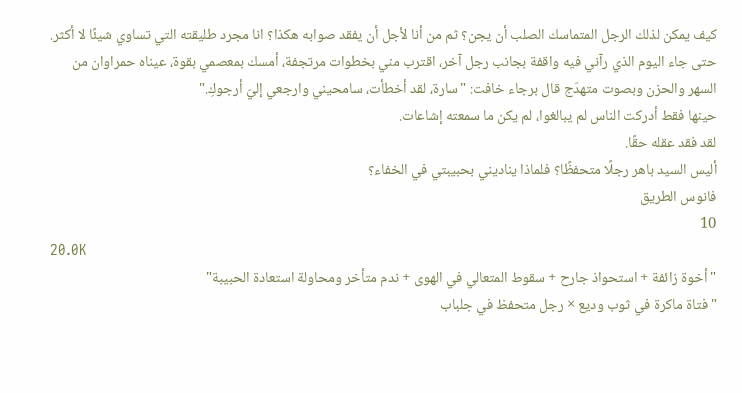كيف يمكن لذلك الرجل المتماسك الصلب أن يجن؟ ثم من أنا لأجل أن يفقد صوابه هكذا؟ انا مجرد طليقته التي تساوي شيئًا لا أكثر.
حتى جاء اليوم الذي رآني فيه واقفة بجانب رجل آخر، اقترب مني بخطوات مرتجفة، أمسك بمعصمي بقوة، عيناه حمراوان من السهر والحزن وبصوت متهدّج قال برجاء خافت: "سارة، لقد أخطأت، سامحيني وارجعي إليّ أرجوكِ."
حينها فقط أدركت الناس لم يبالغوا، لم يكن ما سمعته إشاعات.
لقد فقد عقله حقًا.
أليس السيد باهر رجلًا متحفظًا؟ فلماذا يناديني بحبيبتي في الخفاء؟
فانوس الطريق
10
20.0K
"أخوة زائفة + استحواذ جارح + سقوط المتعالي في الهوى + ندم متأخر ومحاولة استعادة الحبيبة"
"فتاة ماكرة في ثوب وديع × رجل متحفظ في جلباب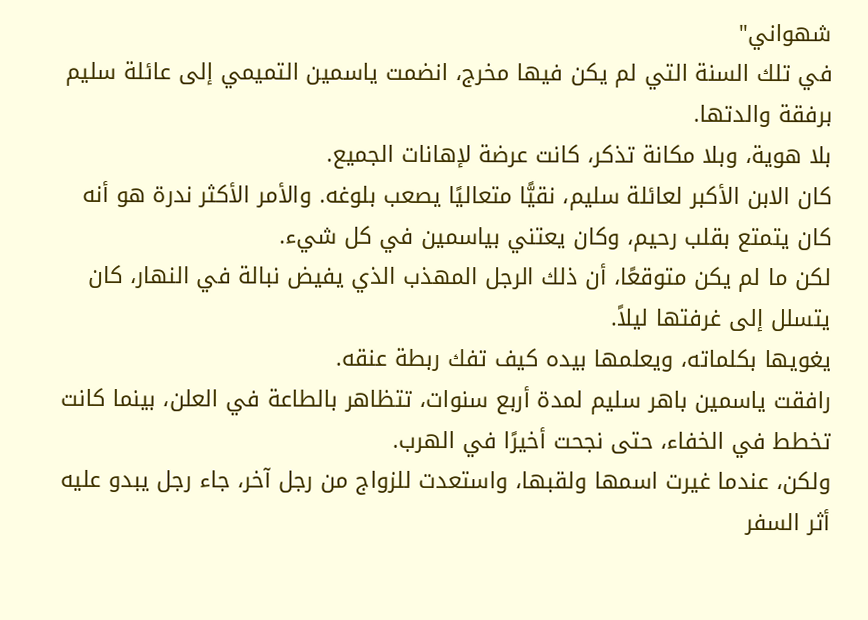شهواني"
في تلك السنة التي لم يكن فيها مخرج، انضمت ياسمين التميمي إلى عائلة سليم برفقة والدتها.
بلا هوية، وبلا مكانة تذكر، كانت عرضة لإهانات الجميع.
كان الابن الأكبر لعائلة سليم، نقيًّا متعاليًا يصعب بلوغه. والأمر الأكثر ندرة هو أنه كان يتمتع بقلب رحيم، وكان يعتني بياسمين في كل شيء.
لكن ما لم يكن متوقعًا، أن ذلك الرجل المهذب الذي يفيض نبالة في النهار، كان يتسلل إلى غرفتها ليلاً.
يغويها بكلماته، ويعلمها بيده كيف تفك ربطة عنقه.
رافقت ياسمين باهر سليم لمدة أربع سنوات، تتظاهر بالطاعة في العلن، بينما كانت تخطط في الخفاء، حتى نجحت أخيرًا في الهرب.
ولكن، عندما غيرت اسمها ولقبها، واستعدت للزواج من رجل آخر، جاء رجل يبدو عليه أثر السفر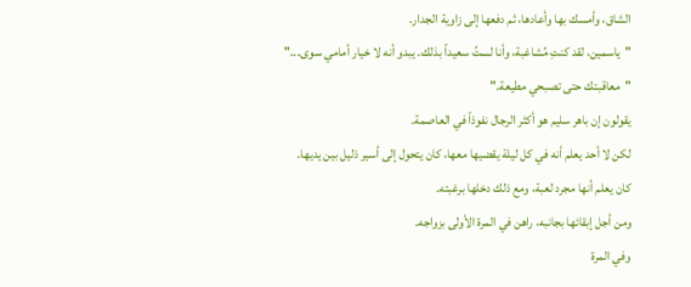الشاق، وأمسك بها وأعادها، ثم دفعها إلى زاوية الجدار.
"ياسمين، لقد كنتِ مُشاغبة، وأنا لستُ سعيداً بذلك. يبدو أنه لا خيار أمامي سوى..."
"معاقبتك حتى تصبحي مطيعة."
يقولون إن باهر سليم هو أكثر الرجال نفوذاً في العاصمة.
لكن لا أحد يعلم أنه في كل ليلة يقضيها معها، كان يتحول إلى أسير ذليل بين يديها.
كان يعلم أنها مجرد لعبة، ومع ذلك دخلها برغبته.
ومن أجل إبقائها بجانبه، راهن في المرة الأولى بزواجه.
وفي المرة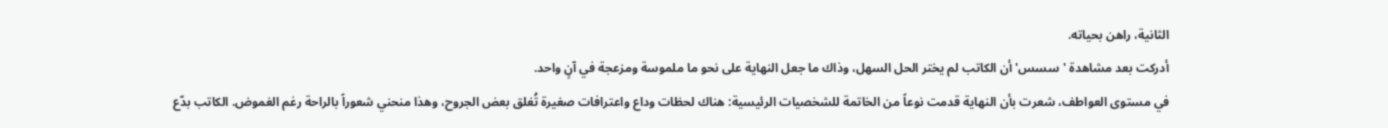الثانية، راهن بحياته.
أدركت بعد مشاهدة 'سسس' أن الكاتب لم يختر الحل السهل، وذاك ما جعل النهاية على نحو ما ملموسة ومزعجة في آنٍ واحد.
في مستوى العواطف، شعرت بأن النهاية قدمت نوعاً من الخاتمة للشخصيات الرئيسية: هناك لحظات وداع واعترافات صغيرة تُغلق بعض الجروح، وهذا منحني شعوراً بالراحة رغم الغموض. الكاتب بدّع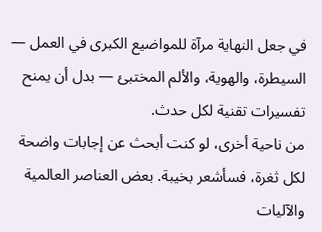في جعل النهاية مرآة للمواضيع الكبرى في العمل — السيطرة، والهوية، والألم المختبئ — بدل أن يمنح تفسيرات تقنية لكل حدث.
من ناحية أخرى، لو كنت أبحث عن إجابات واضحة لكل ثغرة، فسأشعر بخيبة. بعض العناصر العالمية والآليات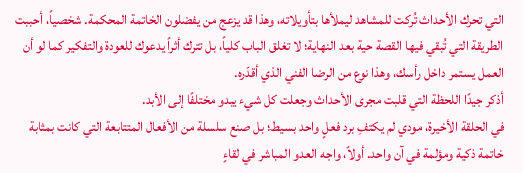التي تحرك الأحداث تُركت للمشاهد ليملأها بتأويلاته، وهذا قد يزعج من يفضلون الخاتمة المحكمة. شخصياً، أحببت الطريقة التي تُبقي فيها القصة حية بعد النهاية؛ لا تغلق الباب كلياً، بل تترك أثراً يدعوك للعودة والتفكير كما لو أن العمل يستمر داخل رأسك، وهذا نوع من الرضا الفني الذي أقدّره.
أذكر جيدًا اللحظة التي قلبت مجرى الأحداث وجعلت كل شيء يبدو مختلفًا إلى الأبد.
في الحلقة الأخيرة، مودي لم يكتفِ برد فعلٍ واحد بسيط؛ بل صنع سلسلة من الأفعال المتتابعة التي كانت بمثابة خاتمة ذكية ومؤلمة في آن واحد. أولاً، واجه العدو المباشر في لقاءٍ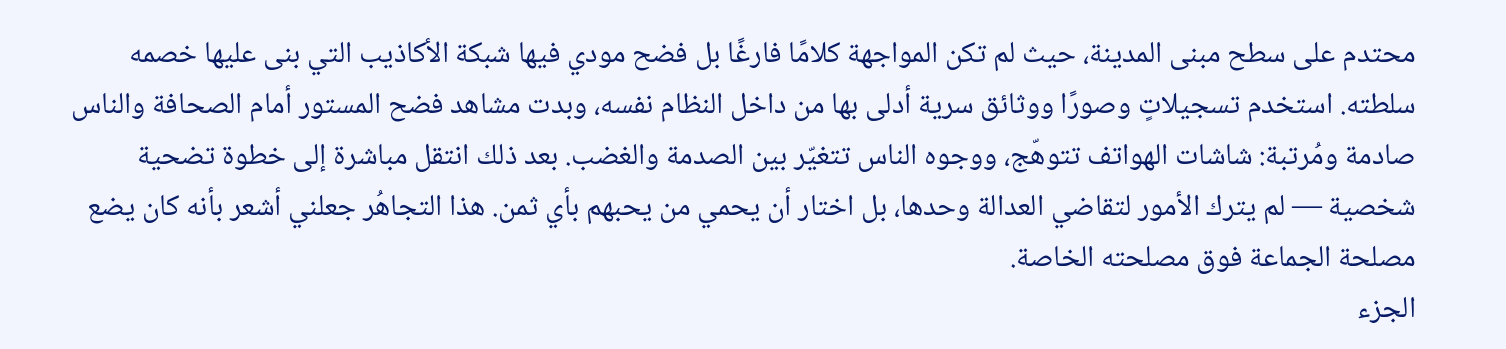محتدم على سطح مبنى المدينة، حيث لم تكن المواجهة كلامًا فارغًا بل فضح مودي فيها شبكة الأكاذيب التي بنى عليها خصمه سلطته. استخدم تسجيلاتٍ وصورًا ووثائق سرية أدلى بها من داخل النظام نفسه، وبدت مشاهد فضح المستور أمام الصحافة والناس صادمة ومُرتبة: شاشات الهواتف تتوهّج، ووجوه الناس تتغيّر بين الصدمة والغضب. بعد ذلك انتقل مباشرة إلى خطوة تضحية شخصية — لم يترك الأمور لتقاضي العدالة وحدها، بل اختار أن يحمي من يحبهم بأي ثمن. هذا التجاهُر جعلني أشعر بأنه كان يضع مصلحة الجماعة فوق مصلحته الخاصة.
الجزء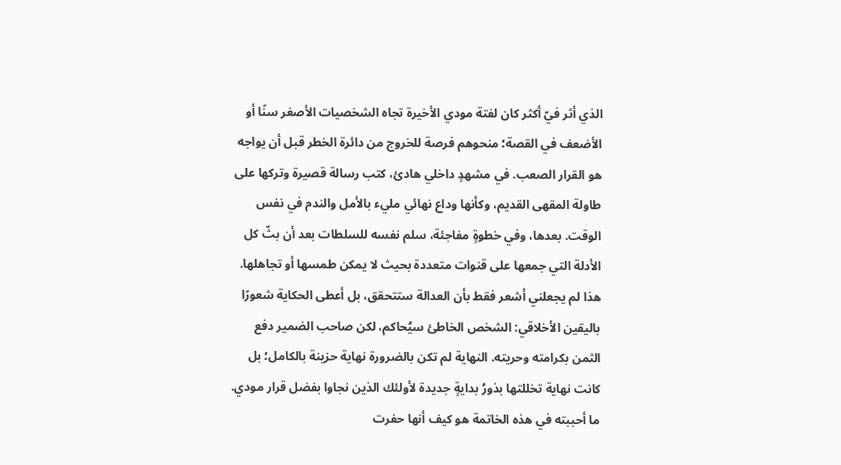الذي أثر فيّ أكثر كان لفتة مودي الأخيرة تجاه الشخصيات الأصغر سنًا أو الأضعف في القصة؛ منحوهم فرصة للخروج من دائرة الخطر قبل أن يواجه هو القرار الصعب. في مشهدٍ داخلي هادئ، كتب رسالة قصيرة وتركها على طاولة المقهى القديم، وكأنها وداع نهائي مليء بالأمل والندم في نفس الوقت. بعدها، وفي خطوةٍ مفاجئة، سلم نفسه للسلطات بعد أن بثّ كل الأدلة التي جمعها على قنوات متعددة بحيث لا يمكن طمسها أو تجاهلها. هذا لم يجعلني أشعر فقط بأن العدالة ستتحقق، بل أعطى الحكاية شعورًا باليقين الأخلاقي: الشخص الخاطئ سيُحاكم، لكن صاحب الضمير دفع الثمن بكرامته وحريته. النهاية لم تكن بالضرورة نهاية حزينة بالكامل؛ بل كانت نهاية تخللتها بذورُ بدايةٍ جديدة لأولئك الذين نجاوا بفضل قرار مودي.
ما أحببته في هذه الخاتمة هو كيف أنها حفرت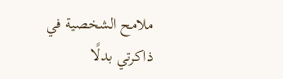ملامح الشخصية في ذاكرتي بدلًا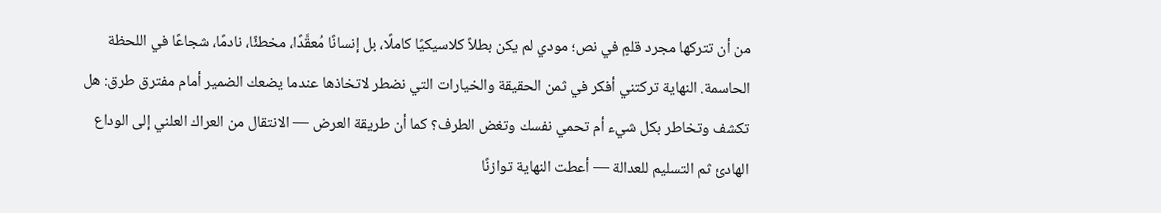من أن تتركها مجرد قلمٍ في نص؛ مودي لم يكن بطلاً كلاسيكيًا كاملًا، بل إنسانًا مُعقَّدًا، مخطئًا، نادمًا، شجاعًا في اللحظة الحاسمة. النهاية تركتني أفكر في ثمن الحقيقة والخيارات التي نضطر لاتخاذها عندما يضعك الضمير أمام مفترق طرق: هل تكشف وتخاطر بكل شيء أم تحمي نفسك وتغض الطرف؟ كما أن طريقة العرض — الانتقال من العراك العلني إلى الوداع الهادئ ثم التسليم للعدالة — أعطت النهاية توازنًا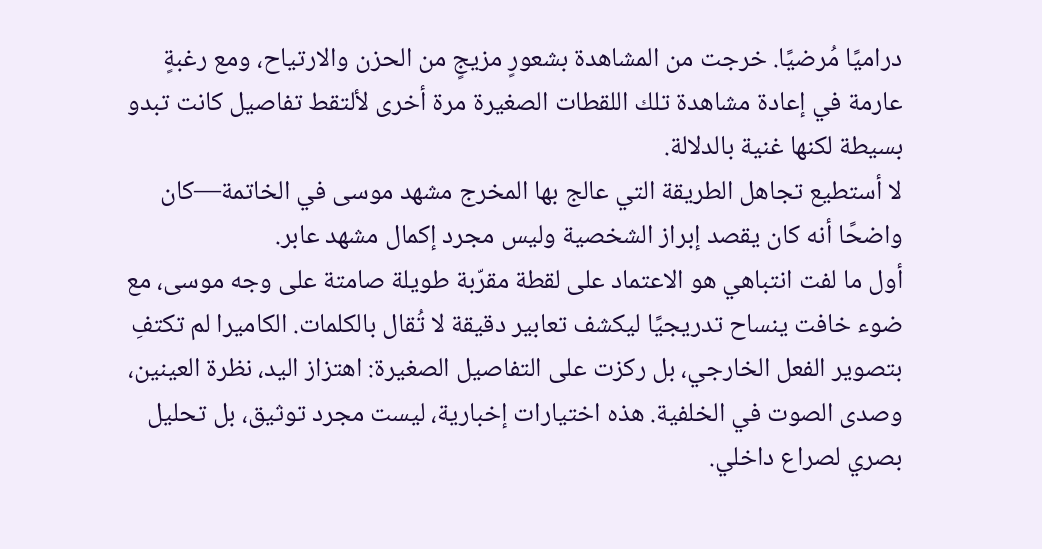دراميًا مُرضيًا. خرجت من المشاهدة بشعورٍ مزيجٍ من الحزن والارتياح، ومع رغبةٍ عارمة في إعادة مشاهدة تلك اللقطات الصغيرة مرة أخرى لألتقط تفاصيل كانت تبدو بسيطة لكنها غنية بالدلالة.
لا أستطيع تجاهل الطريقة التي عالج بها المخرج مشهد موسى في الخاتمة—كان واضحًا أنه كان يقصد إبراز الشخصية وليس مجرد إكمال مشهد عابر.
أول ما لفت انتباهي هو الاعتماد على لقطة مقرّبة طويلة صامتة على وجه موسى، مع ضوء خافت ينساح تدريجيًا ليكشف تعابير دقيقة لا تُقال بالكلمات. الكاميرا لم تكتفِ بتصوير الفعل الخارجي، بل ركزت على التفاصيل الصغيرة: اهتزاز اليد، نظرة العينين، وصدى الصوت في الخلفية. هذه اختيارات إخبارية، ليست مجرد توثيق، بل تحليل بصري لصراع داخلي.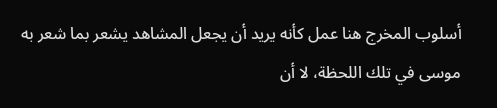أسلوب المخرج هنا عمل كأنه يريد أن يجعل المشاهد يشعر بما شعر به موسى في تلك اللحظة، لا أن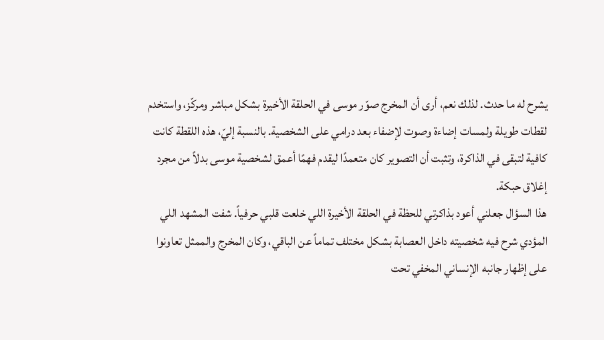يشرح له ما حدث. لذلك نعم، أرى أن المخرج صوّر موسى في الحلقة الأخيرة بشكل مباشر ومركّز، واستخدم لقطات طويلة ولمسات إضاءة وصوت لإضفاء بعد درامي على الشخصية. بالنسبة إليّ، هذه اللقطة كانت كافية لتبقى في الذاكرة، وتثبت أن التصوير كان متعمدًا ليقدم فهمًا أعمق لشخصية موسى بدلاً من مجرد إغلاق حبكة.
هذا السؤال جعلني أعود بذاكرتي للحظة في الحلقة الأخيرة اللي خلعت قلبي حرفياً. شفت المشهد اللي المؤدي شرح فيه شخصيته داخل العصابة بشكل مختلف تماماً عن الباقي، وكان المخرج والممثل تعاونوا على إظهار جانبه الإنساني المخفي تحت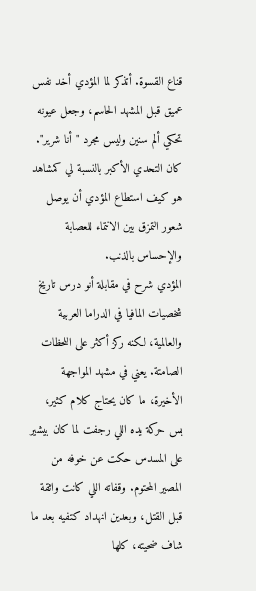قناع القسوة. أتذكر لما المؤدي أخد نفس عميق قبل المشهد الحاسم، وجعل عيونه تحكي ألم سنين وليس مجرد "أنا شرير". كان التحدي الأكبر بالنسبة لي كمشاهد هو كيف استطاع المؤدي أن يوصل شعور التمزق بين الانتماء للعصابة والإحساس بالذنب.
المؤدي شرح في مقابلة أنو درس تاريخ شخصيات المافيا في الدراما العربية والعالمية، لكنه ركز أكثر على اللحظات الصامتة. يعني في مشهد المواجهة الأخيرة، ما كان يحتاج كلام كثير، بس حركة يده اللي رجفت لما كان بيشير على المسدس حكت عن خوفه من المصير المحتوم. وقفاته اللي كانت واثقة قبل القتل، وبعدين انهداد كتفيه بعد ما شاف ضحيته، كلها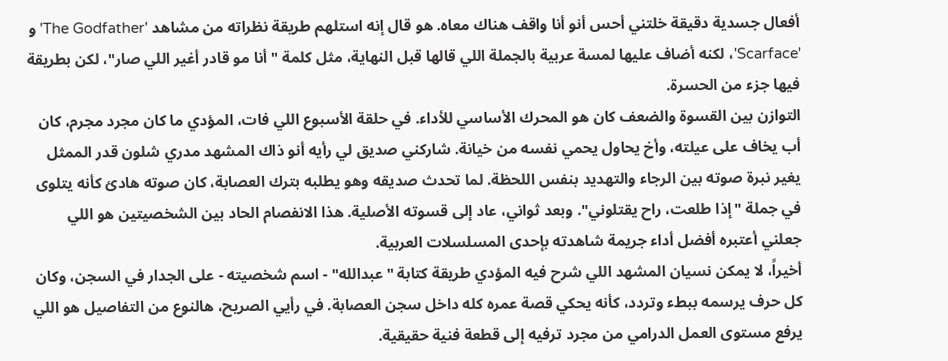أفعال جسدية دقيقة خلتني أحس أنو أنا واقف هناك معاه. هو قال إنه استلهم طريقة نظراته من مشاهد 'The Godfather' و 'Scarface'، لكنه أضاف عليها لمسة عربية بالجملة اللي قالها قبل النهاية، مثل كلمة "أنا مو قادر أغير اللي صار"، لكن بطريقة فيها جزء من الحسرة.
التوازن بين القسوة والضعف كان هو المحرك الأساسي للأداء. في حلقة الأسبوع اللي فات، المؤدي ما كان مجرد مجرم، كان أب يخاف على عيلته، وأخ يحاول يحمي نفسه من خيانة. شاركني صديق لي رأيه أنو ذاك المشهد مدري شلون قدر الممثل يغير نبرة صوته بين الرجاء والتهديد بنفس اللحظة. لما تحدث صديقه وهو يطلبه بترك العصابة، كان صوته هادئ كأنه يتلوى في جملة "إذا طلعت، راح يقتلوني". وبعد ثواني، عاد إلى قسوته الأصلية. هذا الانفصام الحاد بين الشخصيتين هو اللي جعلني أعتبره أفضل أداء جريمة شاهدته بإحدى المسلسلات العربية.
أخيراً، لا يمكن نسيان المشهد اللي شرح فيه المؤدي طريقة كتابة "عبدالله" - اسم شخصيته - على الجدار في السجن، وكان كل حرف يرسمه ببطء وتردد، كأنه يحكي قصة عمره كله داخل سجن العصابة. في رأيي الصريح، هالنوع من التفاصيل هو اللي يرفع مستوى العمل الدرامي من مجرد ترفيه إلى قطعة فنية حقيقية.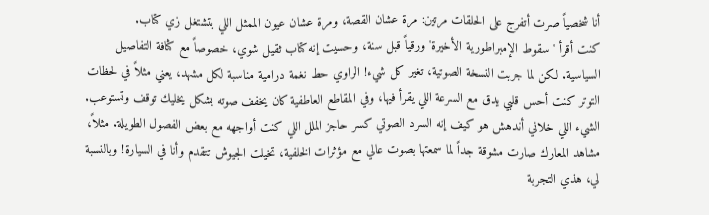أنا شخصياً صرت أتفرج على الحلقات مرتين: مرة عشان القصة، ومرة عشان عيون الممثل اللي بتشتغل زي كتاب.
كنت أقرأ 'سقوط الإمبراطورية الأخيرة' ورقياً قبل سنة، وحسيت إنه كتاب ثقيل شوي، خصوصاً مع كثافة التفاصيل السياسية. لكن لما جربت النسخة الصوتية، تغير كل شيء! الراوي حط نغمة درامية مناسبة لكل مشهد، يعني مثلاً في لحظات التوتر كنت أحس قلبي يدق مع السرعة اللي يقرأ فيها، وفي المقاطع العاطفية كان يخفف صوته بشكل يخليك توقف وتستوعب.
الشيء اللي خلاني أندهش هو كيف إنه السرد الصوتي كسر حاجز الملل اللي كنت أواجهه مع بعض الفصول الطويلة. مثلاً، مشاهد المعارك صارت مشوقة جداً لما سمعتها بصوت عالي مع مؤثرات الخلفية، تخيلت الجيوش تتقدم وأنا في السيارة! وبالنسبة لي، هذي التجربة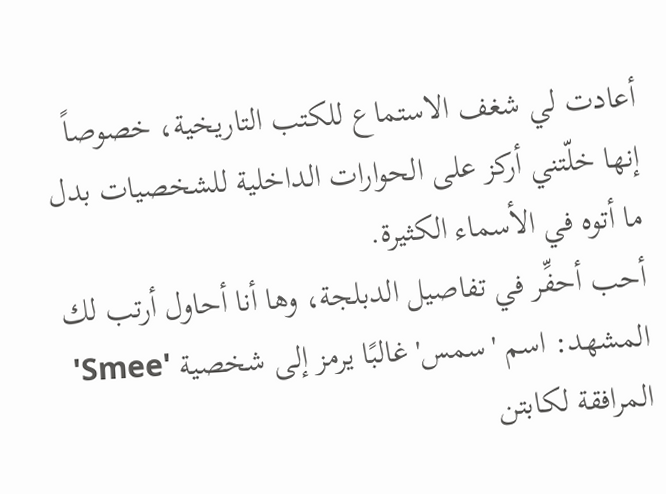أعادت لي شغف الاستماع للكتب التاريخية، خصوصاً إنها خلّتني أركز على الحوارات الداخلية للشخصيات بدل ما أتوه في الأسماء الكثيرة.
أحب أحفِّر في تفاصيل الدبلجة، وها أنا أحاول أرتب لك المشهد: اسم 'سمس' غالبًا يرمز إلى شخصية 'Smee' المرافقة لكابتن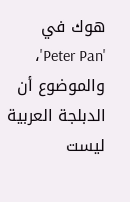هوك في 'Peter Pan'، والموضوع أن الدبلجة العربية ليست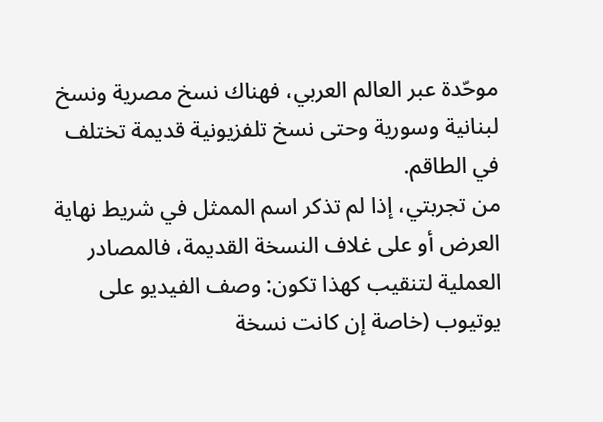موحّدة عبر العالم العربي، فهناك نسخ مصرية ونسخ لبنانية وسورية وحتى نسخ تلفزيونية قديمة تختلف في الطاقم.
من تجربتي، إذا لم تذكر اسم الممثل في شريط نهاية العرض أو على غلاف النسخة القديمة، فالمصادر العملية لتنقيب كهذا تكون: وصف الفيديو على يوتيوب (خاصة إن كانت نسخة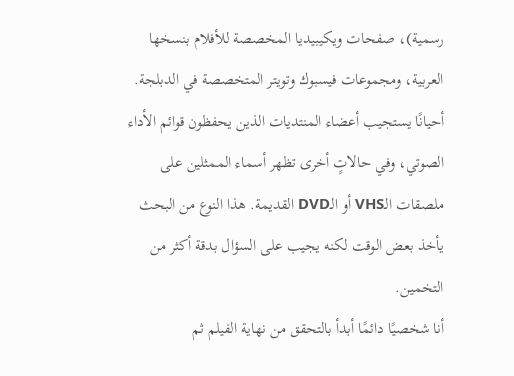رسمية)، صفحات ويكيبيديا المخصصة للأفلام بنسخها العربية، ومجموعات فيسبوك وتويتر المتخصصة في الدبلجة. أحيانًا يستجيب أعضاء المنتديات الذين يحفظون قوائم الأداء الصوتي، وفي حالاتٍ أخرى تظهر أسماء الممثلين على ملصقات الـVHS أو الـDVD القديمة. هذا النوع من البحث يأخذ بعض الوقت لكنه يجيب على السؤال بدقة أكثر من التخمين.
أنا شخصيًا دائمًا أبدأ بالتحقق من نهاية الفيلم ثم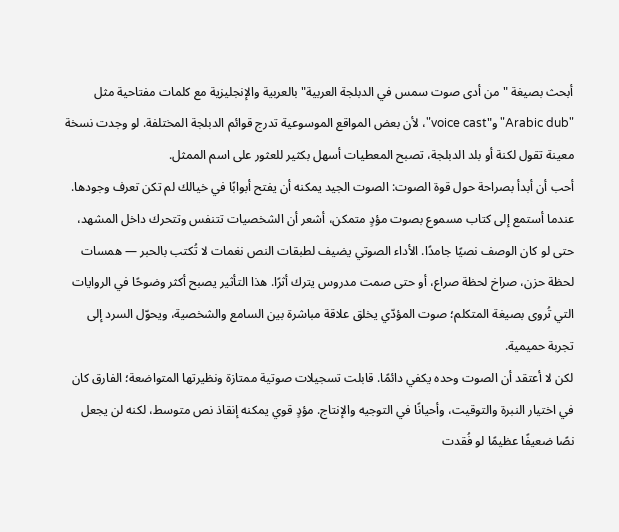أبحث بصيغة "من أدى صوت سمس في الدبلجة العربية" بالعربية والإنجليزية مع كلمات مفتاحية مثل "Arabic dub" و"voice cast"، لأن بعض المواقع الموسوعية تدرج قوائم الدبلجة المختلفة. لو وجدت نسخة معينة تقول لكنة أو بلد الدبلجة، تصبح المعطيات أسهل بكثير للعثور على اسم الممثل.
أحب أن أبدأ بصراحة حول قوة الصوت: الصوت الجيد يمكنه أن يفتح أبوابًا في خيالك لم تكن تعرف وجودها. عندما أستمع إلى كتاب مسموع بصوت مؤدٍ متمكن، أشعر أن الشخصيات تتنفس وتتحرك داخل المشهد، حتى لو كان الوصف نصيًا جامدًا. الأداء الصوتي يضيف لطبقات النص نغمات لا تُكتب بالحبر — همسات لحظة حزن، صراخ لحظة صراع، أو حتى صمت مدروس يترك أثرًا. هذا التأثير يصبح أكثر وضوحًا في الروايات التي تُروى بصيغة المتكلم؛ صوت المؤدّي يخلق علاقة مباشرة بين السامع والشخصية، ويحوّل السرد إلى تجربة حميمية.
لكن لا أعتقد أن الصوت وحده يكفي دائمًا. قابلت تسجيلات صوتية ممتازة ونظيرتها المتواضعة؛ الفارق كان في اختيار النبرة والتوقيت، وأحيانًا في التوجيه والإنتاج. مؤدٍ قوي يمكنه إنقاذ نص متوسط، لكنه لن يجعل نصًا ضعيفًا عظيمًا لو فُقدت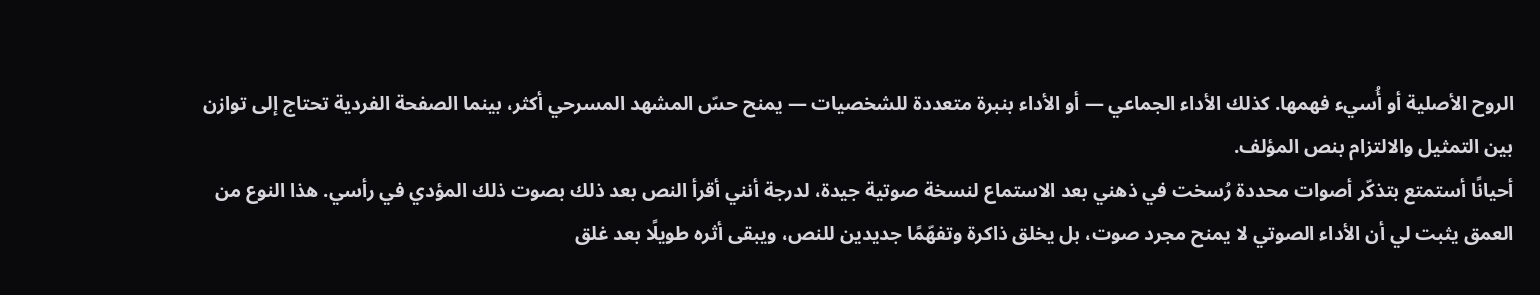الروح الأصلية أو أُسيء فهمها. كذلك الأداء الجماعي — أو الأداء بنبرة متعددة للشخصيات — يمنح حسّ المشهد المسرحي أكثر، بينما الصفحة الفردية تحتاج إلى توازن بين التمثيل والالتزام بنص المؤلف.
أحيانًا أستمتع بتذكّر أصوات محددة رُسخت في ذهني بعد الاستماع لنسخة صوتية جيدة، لدرجة أنني أقرأ النص بعد ذلك بصوت ذلك المؤدي في رأسي. هذا النوع من العمق يثبت لي أن الأداء الصوتي لا يمنح مجرد صوت، بل يخلق ذاكرة وتفهّمًا جديدين للنص، ويبقى أثره طويلًا بعد غلق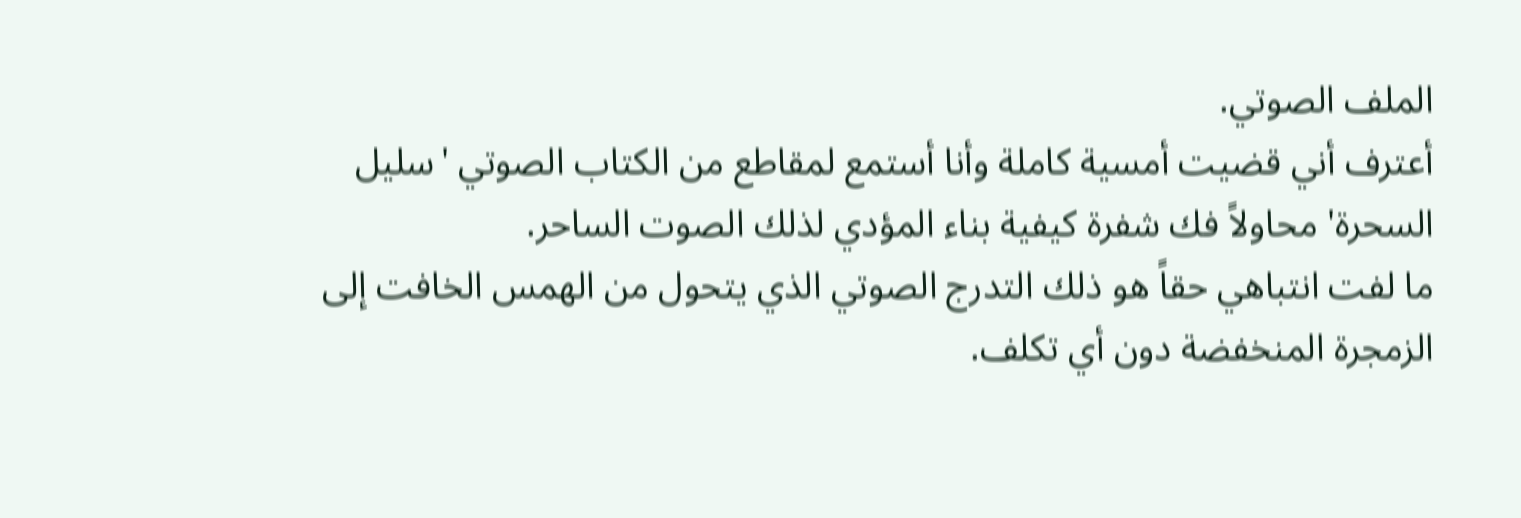الملف الصوتي.
أعترف أني قضيت أمسية كاملة وأنا أستمع لمقاطع من الكتاب الصوتي 'سليل السحرة' محاولاً فك شفرة كيفية بناء المؤدي لذلك الصوت الساحر.
ما لفت انتباهي حقاً هو ذلك التدرج الصوتي الذي يتحول من الهمس الخافت إلى الزمجرة المنخفضة دون أي تكلف.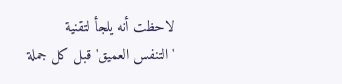لاحظت أنه يلجأ لتقنية 'التنفس العميق' قبل كل جملة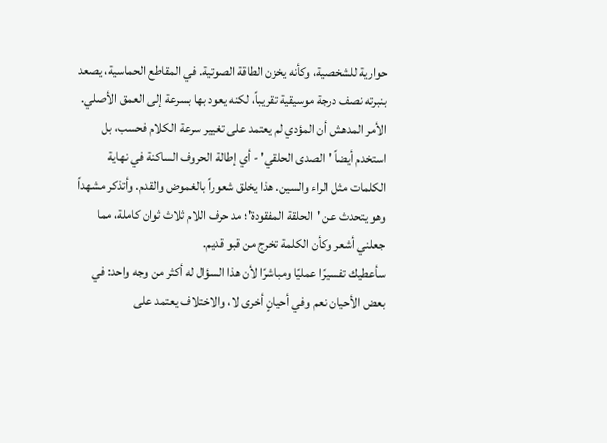حوارية للشخصية، وكأنه يخزن الطاقة الصوتية. في المقاطع الحماسية، يصعد بنبرته نصف درجة موسيقية تقريباً، لكنه يعود بها بسرعة إلى العمق الأصلي.
الأمر المدهش أن المؤدي لم يعتمد على تغيير سرعة الكلام فحسب، بل استخدم أيضاً 'الصدى الحلقي' - أي إطالة الحروف الساكنة في نهاية الكلمات مثل الراء والسين. هذا يخلق شعوراً بالغموض والقدم. وأتذكر مشهداً وهو يتحدث عن 'الحلقة المفقودة'؛ مد حرف اللام ثلاث ثوان كاملة، مما جعلني أشعر وكأن الكلمة تخرج من قبو قديم.
سأعطيك تفسيرًا عمليًا ومباشرًا لأن هذا السؤال له أكثر من وجه واحد: في بعض الأحيان نعم وفي أحيانٍ أخرى لا، والاختلاف يعتمد على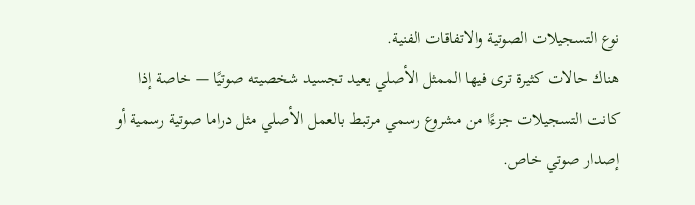نوع التسجيلات الصوتية والاتفاقات الفنية.
هناك حالات كثيرة ترى فيها الممثل الأصلي يعيد تجسيد شخصيته صوتيًا — خاصة إذا كانت التسجيلات جزءًا من مشروع رسمي مرتبط بالعمل الأصلي مثل دراما صوتية رسمية أو إصدار صوتي خاص.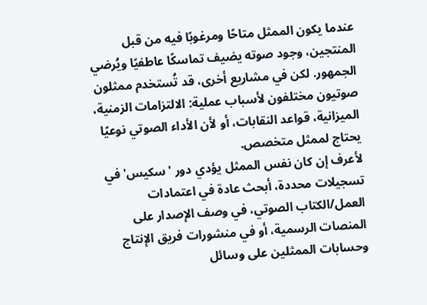عندما يكون الممثل متاحًا ومرغوبًا فيه من قبل المنتجين، وجود صوته يضيف تماسكًا عاطفيًا ويُرضي الجمهور. لكن في مشاريع أخرى، قد تُستخدم ممثلون صوتيون مختلفون لأسباب عملية: الالتزامات الزمنية، الميزانية، قواعد النقابات، أو لأن الأداء الصوتي نوعيًا يحتاج لممثل متخصص.
لأعرف إن كان نفس الممثل يؤدي دور 'سكيس' في تسجيلات محددة، أبحث عادة في اعتمادات العمل/الكتاب الصوتي، في وصف الإصدار على المنصات الرسمية، أو في منشورات فريق الإنتاج وحسابات الممثلين على وسائل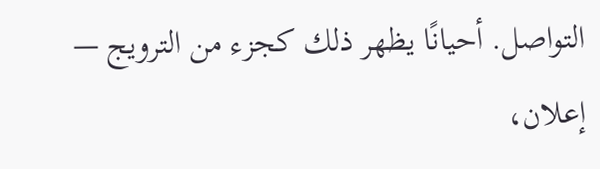التواصل. أحيانًا يظهر ذلك كجزء من الترويج — إعلان،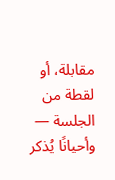مقابلة، أو لقطة من الجلسة — وأحيانًا يُذكر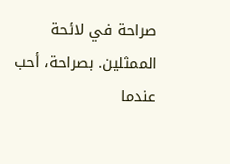صراحة في لائحة الممثلين. بصراحة، أحب عندما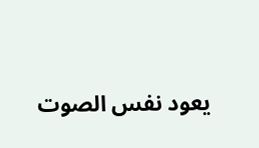يعود نفس الصوت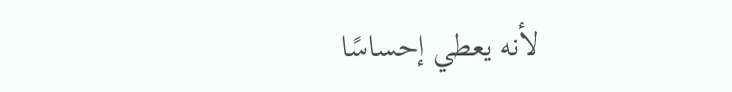لأنه يعطي إحساسًا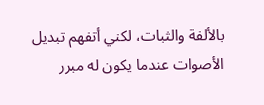بالألفة والثبات، لكني أتفهم تبديل الأصوات عندما يكون له مبرر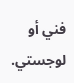فني أو لوجستي.